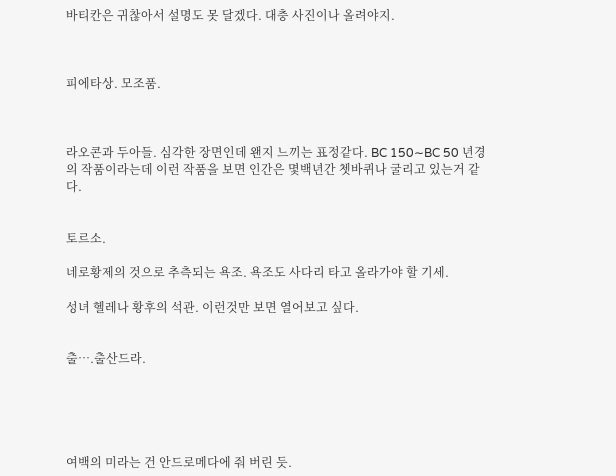바티칸은 귀찮아서 설명도 못 달겠다. 대충 사진이나 올려야지.



피에타상. 모조품.



라오콘과 두아들. 심각한 장면인데 왠지 느끼는 표정같다. BC 150∼BC 50 년경의 작품이라는데 이런 작품을 보면 인간은 몇백년간 쳇바퀴나 굴리고 있는거 같다.


토르소.

네로황제의 것으로 추측되는 욕조. 욕조도 사다리 타고 올라가야 할 기세.

성녀 헬레나 황후의 석관. 이런것만 보면 열어보고 싶다.


출….출산드라.





여백의 미라는 건 안드로메다에 줘 버린 듯.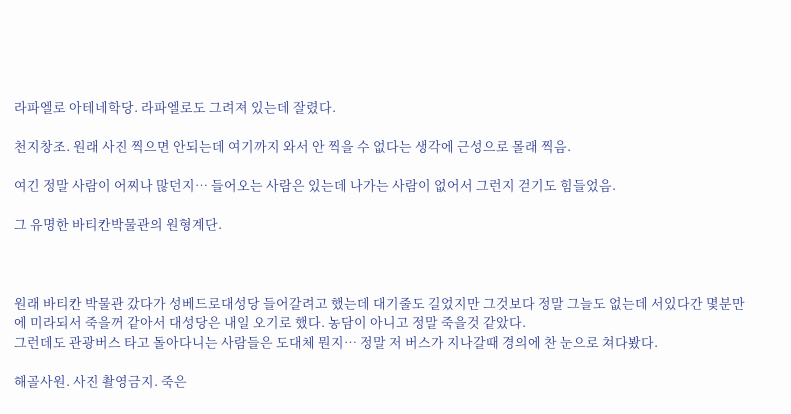라파엘로 아테네학당. 라파엘로도 그려져 있는데 잘렸다.

천지창조. 원래 사진 찍으면 안되는데 여기까지 와서 안 찍을 수 없다는 생각에 근성으로 몰래 찍음.

여긴 정말 사람이 어찌나 많던지… 들어오는 사람은 있는데 나가는 사람이 없어서 그런지 걷기도 힘들었음.

그 유명한 바티칸박물관의 원형계단.



원래 바티칸 박물관 갔다가 성베드로대성당 들어갈려고 했는데 대기줄도 길었지만 그것보다 정말 그늘도 없는데 서있다간 몇분만에 미라되서 죽을꺼 같아서 대성당은 내일 오기로 했다. 농담이 아니고 정말 죽을것 같았다.
그런데도 관광버스 타고 돌아다니는 사람들은 도대체 뭔지… 정말 저 버스가 지나갈때 경의에 찬 눈으로 쳐다봤다.

해골사원. 사진 촬영금지. 죽은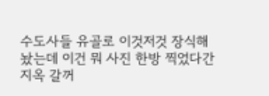수도사들 유골로 이것저것 장식해놨는데 이건 뭐 사진 한방 찍었다간 지옥 갈꺼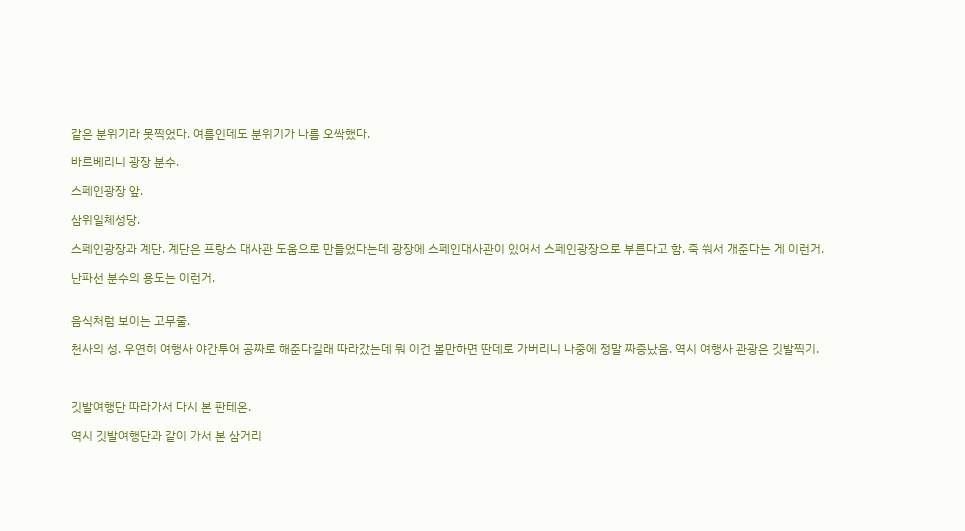같은 분위기라 못찍었다. 여름인데도 분위기가 나름 오싹했다.

바르베리니 광장 분수.

스페인광장 앞.

삼위일체성당.

스페인광장과 계단. 계단은 프랑스 대사관 도움으로 만들었다는데 광장에 스페인대사관이 있어서 스페인광장으로 부른다고 함. 죽 쒀서 개준다는 게 이런거.

난파선 분수의 용도는 이런거.


음식처럼 보이는 고무줄.

천사의 성. 우연히 여행사 야간투어 공짜로 해준다길래 따라갔는데 뭐 이건 볼만하면 딴데로 가버리니 나중에 정말 짜증났음. 역시 여행사 관광은 깃발찍기.



깃발여행단 따라가서 다시 본 판테온.

역시 깃발여행단과 같이 가서 본 삼거리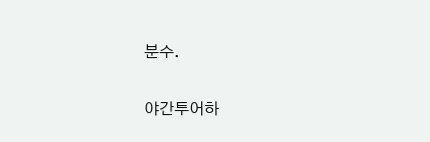분수.

야간투어하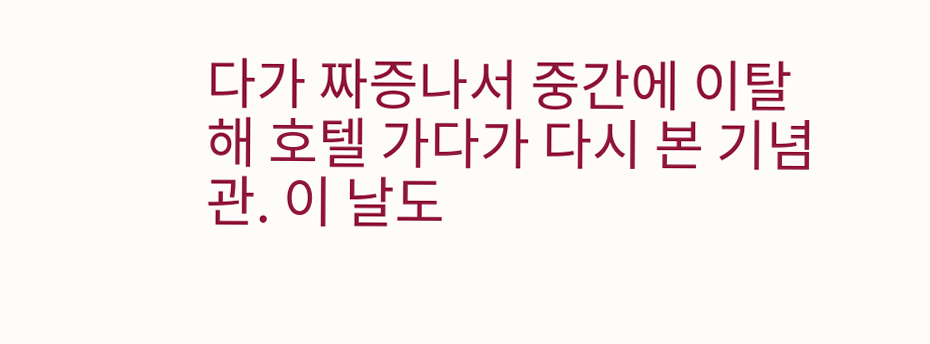다가 짜증나서 중간에 이탈해 호텔 가다가 다시 본 기념관. 이 날도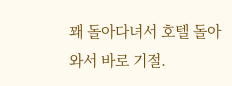꽤 돌아다녀서 호텔 돌아와서 바로 기절.